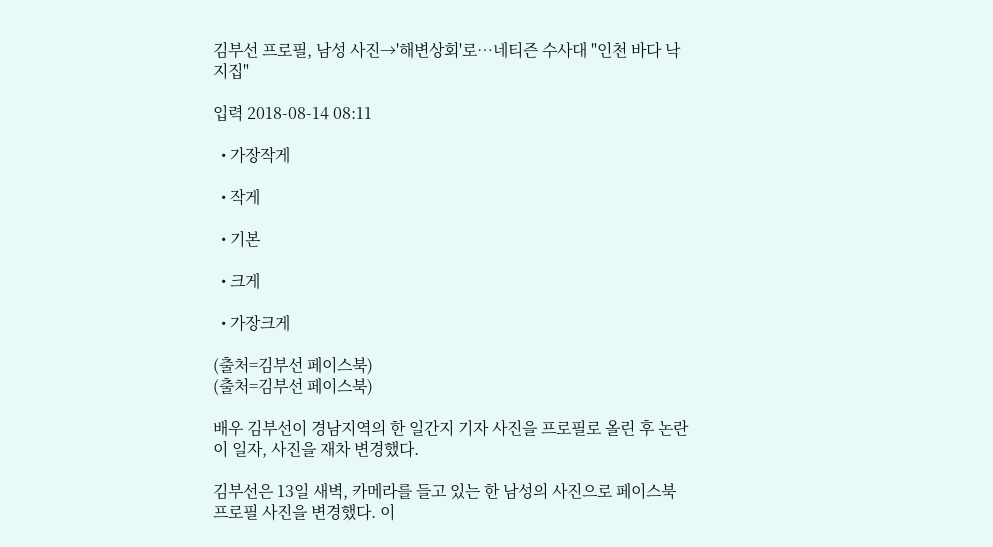김부선 프로필, 남성 사진→'해변상회'로…네티즌 수사대 "인천 바다 낙지집"

입력 2018-08-14 08:11

  • 가장작게

  • 작게

  • 기본

  • 크게

  • 가장크게

(출처=김부선 페이스북)
(출처=김부선 페이스북)

배우 김부선이 경남지역의 한 일간지 기자 사진을 프로필로 올린 후 논란이 일자, 사진을 재차 변경했다.

김부선은 13일 새벽, 카메라를 들고 있는 한 남성의 사진으로 페이스북 프로필 사진을 변경했다. 이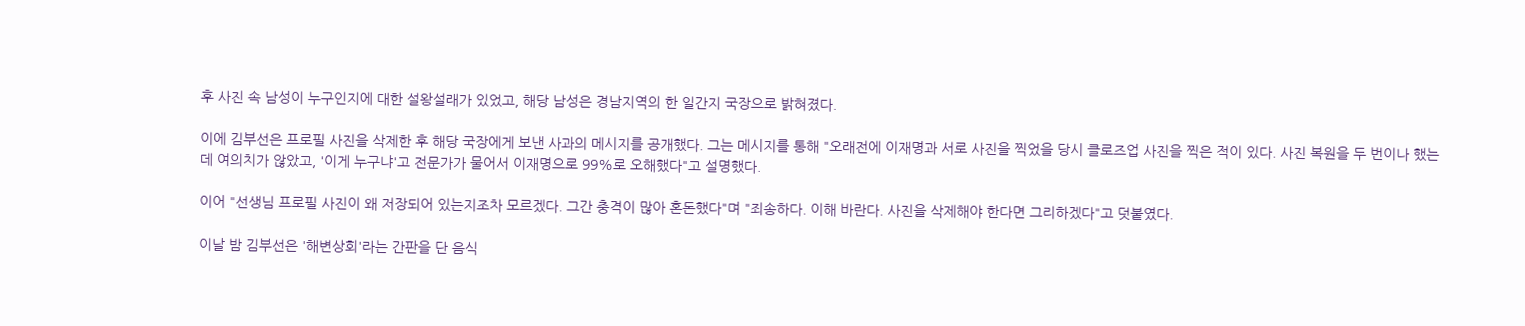후 사진 속 남성이 누구인지에 대한 설왕설래가 있었고, 해당 남성은 경남지역의 한 일간지 국장으로 밝혀졌다.

이에 김부선은 프로필 사진을 삭제한 후 해당 국장에게 보낸 사과의 메시지를 공개했다. 그는 메시지를 통해 "오래전에 이재명과 서로 사진을 찍었을 당시 클로즈업 사진을 찍은 적이 있다. 사진 복원을 두 번이나 했는데 여의치가 않았고, '이게 누구냐'고 전문가가 물어서 이재명으로 99%로 오해했다"고 설명했다.

이어 "선생님 프로필 사진이 왜 저장되어 있는지조차 모르겠다. 그간 충격이 많아 혼돈했다"며 "죄송하다. 이해 바란다. 사진을 삭제해야 한다면 그리하겠다"고 덧붙였다.

이날 밤 김부선은 '해변상회'라는 간판을 단 음식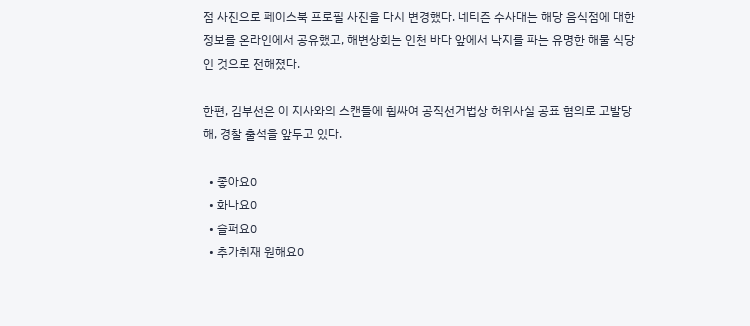점 사진으로 페이스북 프로필 사진을 다시 변경했다. 네티즌 수사대는 해당 음식점에 대한 정보를 온라인에서 공유했고, 해변상회는 인천 바다 앞에서 낙지를 파는 유명한 해물 식당인 것으로 전해졌다.

한편, 김부선은 이 지사와의 스캔들에 휩싸여 공직선거법상 허위사실 공표 혐의로 고발당해, 경찰 출석을 앞두고 있다.

  • 좋아요0
  • 화나요0
  • 슬퍼요0
  • 추가취재 원해요0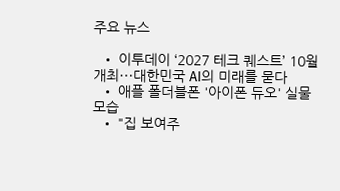주요 뉴스

  • 이투데이 ‘2027 테크 퀘스트’ 10월 개최⋯대한민국 AI의 미래를 묻다
  • 애플 폴더블폰 '아이폰 듀오' 실물 모습
  • "집 보여주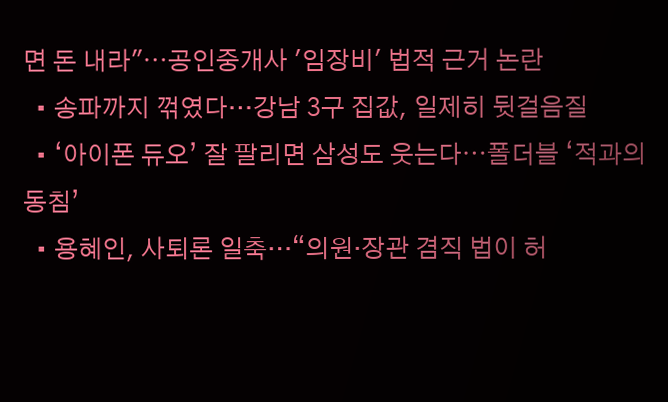면 돈 내라"⋯공인중개사 '임장비' 법적 근거 논란
  • 송파까지 꺾였다…강남 3구 집값, 일제히 뒷걸음질
  • ‘아이폰 듀오’ 잘 팔리면 삼성도 웃는다⋯폴더블 ‘적과의 동침’
  • 용혜인, 사퇴론 일축…“의원·장관 겸직 법이 허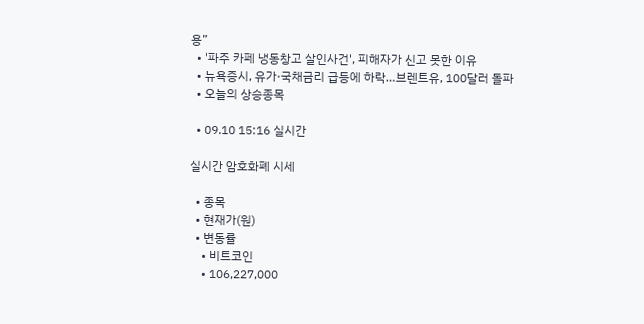용”
  • '파주 카페 냉동창고 살인사건', 피해자가 신고 못한 이유
  • 뉴욕증시, 유가·국채금리 급등에 하락…브렌트유, 100달러 돌파
  • 오늘의 상승종목

  • 09.10 15:16 실시간

실시간 암호화폐 시세

  • 종목
  • 현재가(원)
  • 변동률
    • 비트코인
    • 106,227,000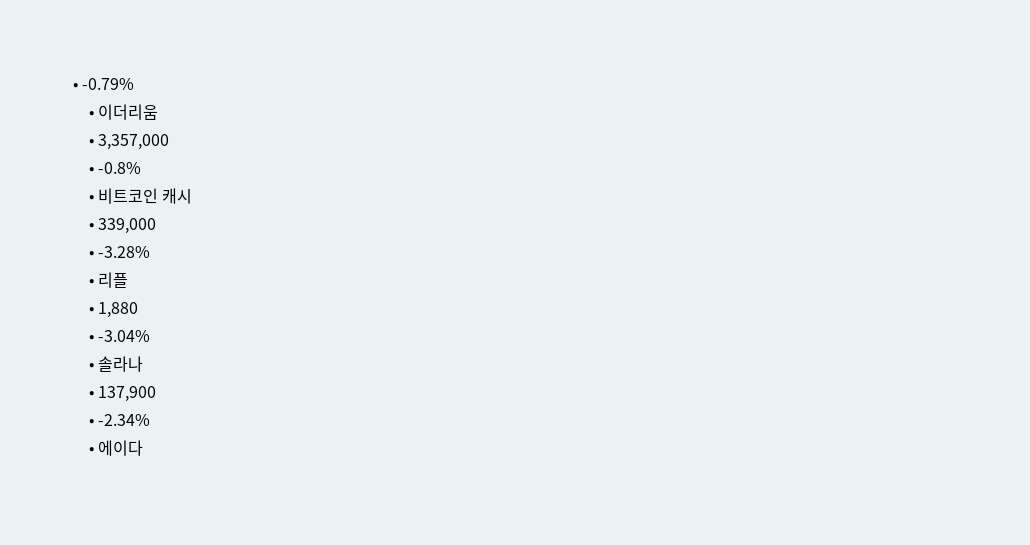• -0.79%
    • 이더리움
    • 3,357,000
    • -0.8%
    • 비트코인 캐시
    • 339,000
    • -3.28%
    • 리플
    • 1,880
    • -3.04%
    • 솔라나
    • 137,900
    • -2.34%
    • 에이다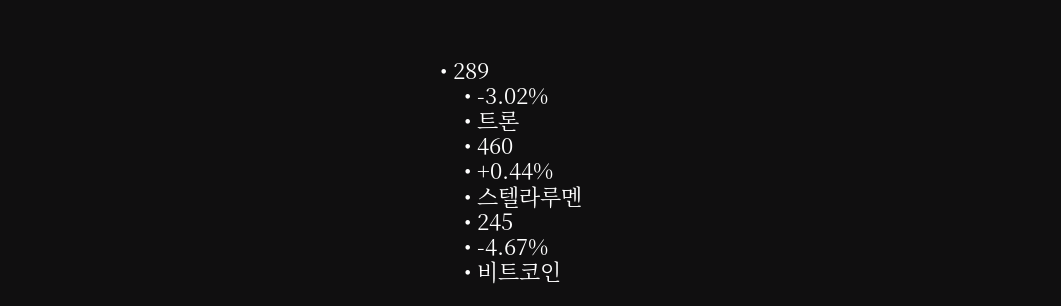• 289
    • -3.02%
    • 트론
    • 460
    • +0.44%
    • 스텔라루멘
    • 245
    • -4.67%
    • 비트코인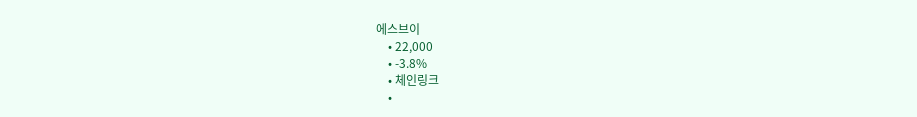에스브이
    • 22,000
    • -3.8%
    • 체인링크
    •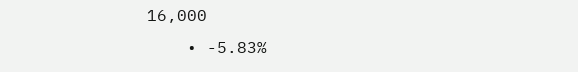16,000
    • -5.83%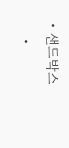• 샌드박스
    •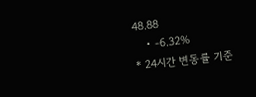48.88
    • -6.32%
* 24시간 변동률 기준